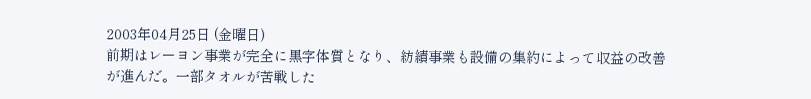2003年04月25日 (金曜日)
前期はレーヨン事業が完全に黒字体質となり、紡績事業も設備の集約によって収益の改善が進んだ。一部タオルが苦戦した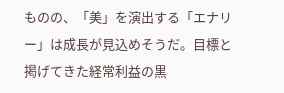ものの、「美」を演出する「エナリー」は成長が見込めそうだ。目標と掲げてきた経常利益の黒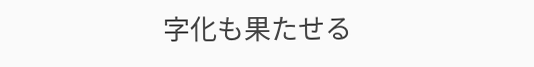字化も果たせる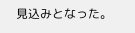見込みとなった。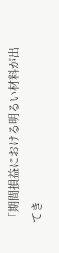「期間損益における明るい材料が出てき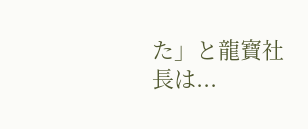た」と龍寶社長は...